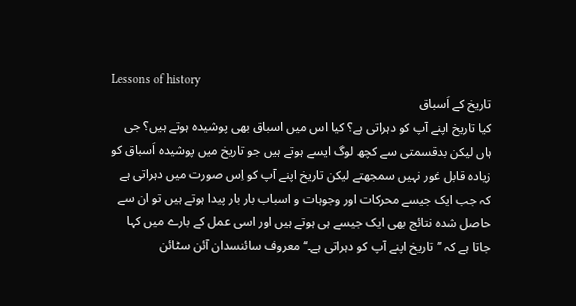Lessons of history
تاریخ کے اَسباق
کیا تاریخ اپنے آپ کو دہراتی ہے؟ کیا اس میں اسباق بھی پوشیدہ ہوتے ہیں؟ جی
ہاں لیکن بدقسمتی سے کچھ لوگ ایسے ہوتے ہیں جو تاریخ میں پوشیدہ اَسباق کو
زیادہ قابل غور نہیں سمجھتے لیکن تاریخ اپنے آپ کو اِس صورت میں دہراتی ہے
کہ جب ایک جیسے محرکات اور وجوہات و اسباب بار بار پیدا ہوتے ہیں تو ان سے
حاصل شدہ نتائج بھی ایک جیسے ہی ہوتے ہیں اور اسی عمل کے بارے میں کہا
جاتا ہے کہ ’’تاریخ اپنے آپ کو دہراتی ہے۔‘‘ معروف سائنسدان آئن سٹائن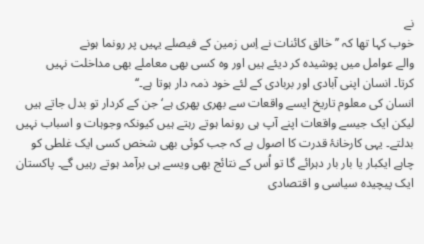نے
خوب کہا تھا کہ ’’خالق کائنات نے اِس زمین کے فیصلے یہیں پر رونما ہونے
والے عوامل میں پوشیدہ کر دیئے ہیں اور وہ کسی بھی معاملے بھی مداخلت نہیں
کرتا۔ انسان اپنی آبادی اور بربادی کے لئے خود ذمہ دار ہوتا ہے۔‘‘
انسان کی معلوم تاریخ ایسے واقعات سے بھری پھری ہے‘ جن کے کردار تو بدل جاتے ہیں لیکن ایک جیسے واقعات اپنے آپ ہی رونما ہوتے رہتے ہیں کیونکہ وجوہات و اسباب نہیں بدلتے۔ یہی کارخانۂ قدرت کا اصول ہے کہ جب کوئی بھی شخص کسی ایک غلطی کو چاہے ایکبار یا بار بار دہرائے گا تو اُس کے نتائج بھی ویسے ہی برآمد ہوتے رہیں گے۔ پاکستان ایک پیچیدہ سیاسی و اقتصادی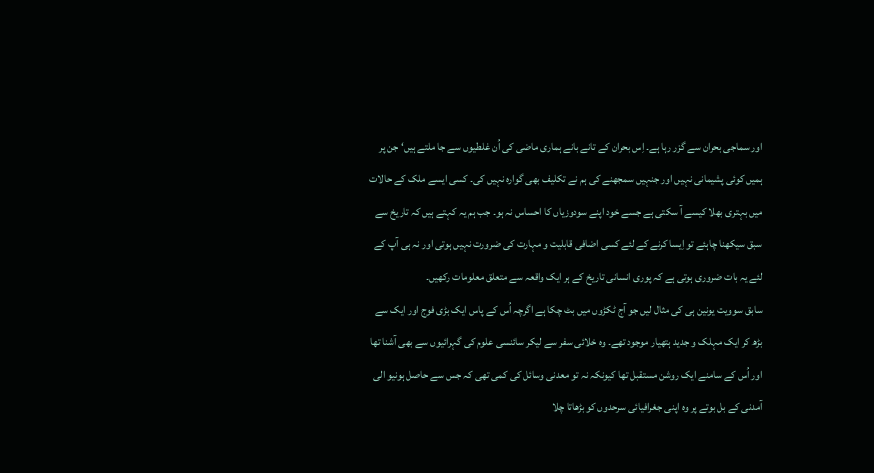اور سماجی بحران سے گزر رہا ہے۔ اِس بحران کے تانے بانے ہماری ماضی کی اُن غلطیوں سے جا ملتے ہیں‘ جن پر ہمیں کوئی پشیمانی نہیں اور جنہیں سمجھنے کی ہم نے تکلیف بھی گوارہ نہیں کی۔ کسی ایسے ملک کے حالات میں بہتری بھلا کیسے آ سکتی ہے جسے خود اپنے سودوزیاں کا احساس نہ ہو۔ جب ہم یہ کہتے ہیں کہ تاریخ سے سبق سیکھنا چاہئے تو اِیسا کرنے کے لئے کسی اضافی قابلیت و مہارت کی ضرورت نہیں ہوتی اور نہ ہی آپ کے لئے یہ بات ضروری ہوتی ہے کہ پوری انسانی تاریخ کے ہر ایک واقعہ سے متعلق معلومات رکھیں۔
سابق سوویت یونین ہی کی مثال لیں جو آج ٹکڑوں میں بٹ چکا ہے اگرچہ اُس کے پاس ایک بڑی فوج اور ایک سے بڑھ کر ایک مہلک و جدید ہتھیار موجود تھے۔ وہ خلائی سفر سے لیکر سائنسی علوم کی گہرائیوں سے بھی آشنا تھا اور اُس کے سامنے ایک روشن مستقبل تھا کیونکہ نہ تو معدنی وسائل کی کمی تھی کہ جس سے حاصل ہونیو الی آمدنی کے بل بوتے پر وہ اپنی جغرافیائی سرحدوں کو بڑھاتا چلا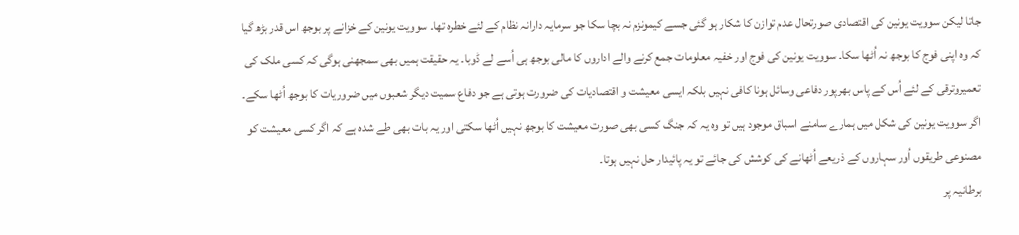جاتا لیکن سوویت یونین کی اقتصادی صورتحال عدم توازن کا شکار ہو گئی جسے کیمونزم نہ بچا سکا جو سرمایہ دارانہ نظام کے لئے خطرہ تھا۔ سوویت یونین کے خزانے پر بوجھ اس قدر بڑھ گیا کہ وہ اپنی فوج کا بوجھ نہ اُٹھا سکا۔ سوویت یونین کی فوج اور خفیہ معلومات جمع کرنے والے اداروں کا مالی بوجھ ہی اُسے لے ڈوبا۔ یہ حقیقت ہمیں بھی سمجھنی ہوگی کہ کسی ملک کی تعمیروترقی کے لئے اُس کے پاس بھرپور دفاعی وسائل ہونا کافی نہیں بلکہ ایسی معیشت و اقتصادیات کی ضرورت ہوتی ہے جو دفاع سمیت دیگر شعبوں میں ضروریات کا بوجھ اُٹھا سکے۔ اگر سوویت یونین کی شکل میں ہمارے سامنے اسباق موجود ہیں تو وہ یہ کہ جنگ کسی بھی صورت معیشت کا بوجھ نہیں اُٹھا سکتی اور یہ بات بھی طے شدہ ہے کہ اگر کسی معیشت کو مصنوعی طریقوں اُور سہاروں کے ذریعے اُٹھانے کی کوشش کی جائے تو یہ پائیدار حل نہیں ہوتا۔
برطانیہ پر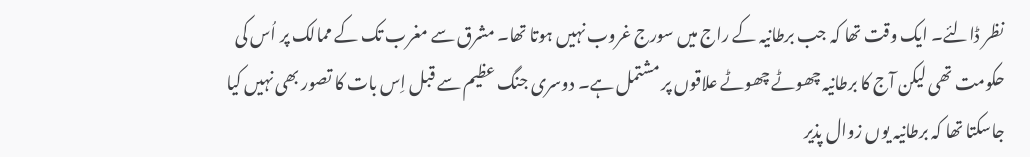نظر ڈالئے۔ ایک وقت تھا کہ جب برطانیہ کے راج میں سورج غروب نہیں ہوتا تھا۔ مشرق سے مغرب تک کے ممالک پر اُس کی حکومت تھی لیکن آج کا برطانیہ چھوٹے چھوٹے علاقوں پر مشتمل ہے۔ دوسری جنگ عظیم سے قبل اِس بات کا تصور بھی نہیں کیا جاسکتا تھا کہ برطانیہ یوں زوال پذیر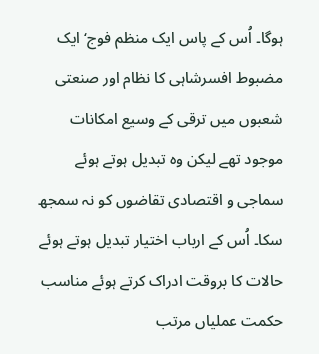ہوگا۔ اُس کے پاس ایک منظم فوج‘ ایک مضبوط افسرشاہی کا نظام اور صنعتی شعبوں میں ترقی کے وسیع امکانات موجود تھے لیکن وہ تبدیل ہوتے ہوئے سماجی و اقتصادی تقاضوں کو نہ سمجھ سکا۔ اُس کے ارباب اختیار تبدیل ہوتے ہوئے حالات کا بروقت ادراک کرتے ہوئے مناسب حکمت عملیاں مرتب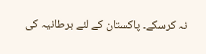نہ کرسکے۔ پاکستان کے لئے برطانیہ کی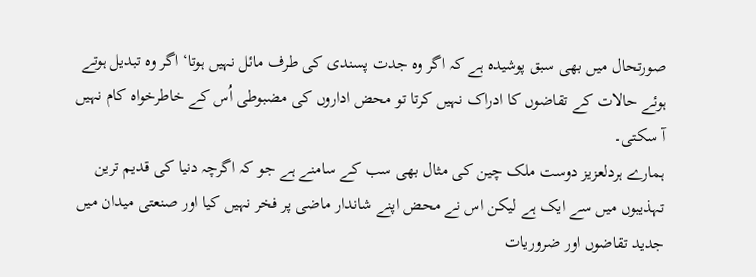صورتحال میں بھی سبق پوشیدہ ہے کہ اگر وہ جدت پسندی کی طرف مائل نہیں ہوتا‘ اگر وہ تبدیل ہوتے ہوئے حالات کے تقاضوں کا ادراک نہیں کرتا تو محض اداروں کی مضبوطی اُس کے خاطرخواہ کام نہیں آ سکتی۔
ہمارے ہردلعزیز دوست ملک چین کی مثال بھی سب کے سامنے ہے جو کہ اگرچہ دنیا کی قدیم ترین تہذیبوں میں سے ایک ہے لیکن اس نے محض اپنے شاندار ماضی پر فخر نہیں کیا اور صنعتی میدان میں جدید تقاضوں اور ضروریات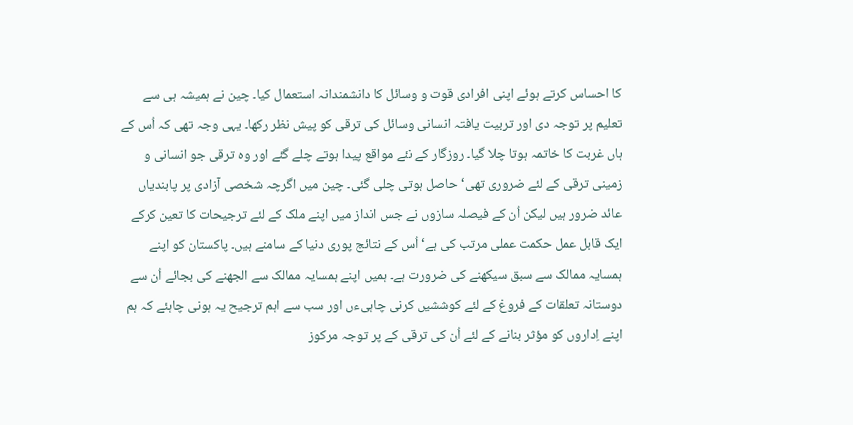کا احساس کرتے ہوئے اپنی افرادی قوت و وسائل کا دانشمندانہ استعمال کیا۔ چین نے ہمیشہ ہی سے تعلیم پر توجہ دی اور تربیت یافتہ انسانی وسائل کی ترقی کو پیش نظر رکھا۔ یہی وجہ تھی کہ اُس کے ہاں غربت کا خاتمہ ہوتا چلا گیا۔ روزگار کے نئے مواقع پیدا ہوتے چلے گئے اور وہ ترقی جو انسانی و زمینی ترقی کے لئے ضروری تھی‘ حاصل ہوتی چلی گئی۔ چین میں اگرچہ شخصی آزادی پر پابندیاں عائد ضرور ہیں لیکن اُن کے فیصلہ سازوں نے جس انداز میں اپنے ملک کے لئے ترجیحات کا تعین کرکے ایک قابل عمل حکمت عملی مرتب کی ہے‘ اُس کے نتائج پوری دنیا کے سامنے ہیں۔ پاکستان کو اپنے ہمسایہ ممالک سے سبق سیکھنے کی ضرورت ہے۔ ہمیں اپنے ہمسایہ ممالک سے الجھنے کی بجائے اُن سے دوستانہ تعلقات کے فروغ کے لئے کوششیں کرنی چاہیءں اور سب سے اہم ترجیح یہ ہونی چاہئے کہ ہم اپنے اِداروں کو مؤثر بنانے کے لئے اُن کی ترقی کے پر توجہ مرکوز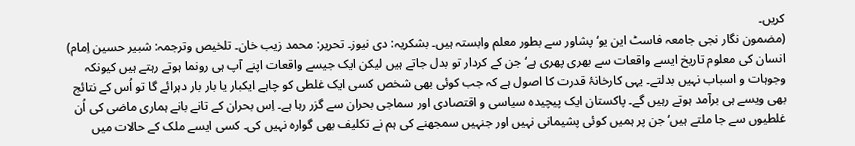کریں۔
(مضمون نگار نجی جامعہ فاسٹ این یو‘ پشاور سے بطور معلم وابستہ ہیں۔ بشکریہ: دی نیوز۔ تحریر: محمد زیب خان۔ تلخیص وترجمہ: شبیر حسین اِمام)
انسان کی معلوم تاریخ ایسے واقعات سے بھری پھری ہے‘ جن کے کردار تو بدل جاتے ہیں لیکن ایک جیسے واقعات اپنے آپ ہی رونما ہوتے رہتے ہیں کیونکہ وجوہات و اسباب نہیں بدلتے۔ یہی کارخانۂ قدرت کا اصول ہے کہ جب کوئی بھی شخص کسی ایک غلطی کو چاہے ایکبار یا بار بار دہرائے گا تو اُس کے نتائج بھی ویسے ہی برآمد ہوتے رہیں گے۔ پاکستان ایک پیچیدہ سیاسی و اقتصادی اور سماجی بحران سے گزر رہا ہے۔ اِس بحران کے تانے بانے ہماری ماضی کی اُن غلطیوں سے جا ملتے ہیں‘ جن پر ہمیں کوئی پشیمانی نہیں اور جنہیں سمجھنے کی ہم نے تکلیف بھی گوارہ نہیں کی۔ کسی ایسے ملک کے حالات میں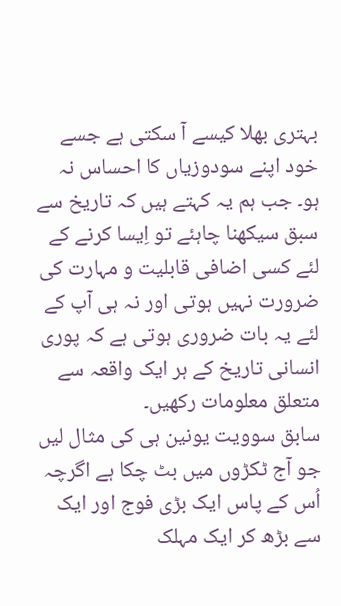بہتری بھلا کیسے آ سکتی ہے جسے خود اپنے سودوزیاں کا احساس نہ ہو۔ جب ہم یہ کہتے ہیں کہ تاریخ سے سبق سیکھنا چاہئے تو اِیسا کرنے کے لئے کسی اضافی قابلیت و مہارت کی ضرورت نہیں ہوتی اور نہ ہی آپ کے لئے یہ بات ضروری ہوتی ہے کہ پوری انسانی تاریخ کے ہر ایک واقعہ سے متعلق معلومات رکھیں۔
سابق سوویت یونین ہی کی مثال لیں جو آج ٹکڑوں میں بٹ چکا ہے اگرچہ اُس کے پاس ایک بڑی فوج اور ایک سے بڑھ کر ایک مہلک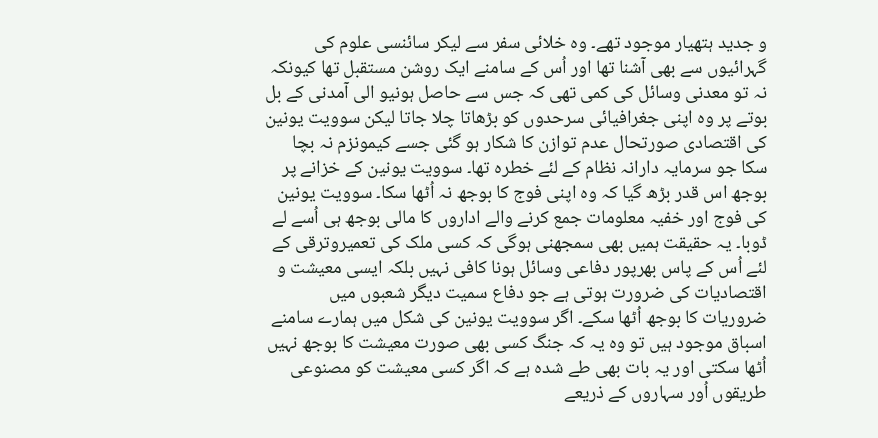و جدید ہتھیار موجود تھے۔ وہ خلائی سفر سے لیکر سائنسی علوم کی گہرائیوں سے بھی آشنا تھا اور اُس کے سامنے ایک روشن مستقبل تھا کیونکہ نہ تو معدنی وسائل کی کمی تھی کہ جس سے حاصل ہونیو الی آمدنی کے بل بوتے پر وہ اپنی جغرافیائی سرحدوں کو بڑھاتا چلا جاتا لیکن سوویت یونین کی اقتصادی صورتحال عدم توازن کا شکار ہو گئی جسے کیمونزم نہ بچا سکا جو سرمایہ دارانہ نظام کے لئے خطرہ تھا۔ سوویت یونین کے خزانے پر بوجھ اس قدر بڑھ گیا کہ وہ اپنی فوج کا بوجھ نہ اُٹھا سکا۔ سوویت یونین کی فوج اور خفیہ معلومات جمع کرنے والے اداروں کا مالی بوجھ ہی اُسے لے ڈوبا۔ یہ حقیقت ہمیں بھی سمجھنی ہوگی کہ کسی ملک کی تعمیروترقی کے لئے اُس کے پاس بھرپور دفاعی وسائل ہونا کافی نہیں بلکہ ایسی معیشت و اقتصادیات کی ضرورت ہوتی ہے جو دفاع سمیت دیگر شعبوں میں ضروریات کا بوجھ اُٹھا سکے۔ اگر سوویت یونین کی شکل میں ہمارے سامنے اسباق موجود ہیں تو وہ یہ کہ جنگ کسی بھی صورت معیشت کا بوجھ نہیں اُٹھا سکتی اور یہ بات بھی طے شدہ ہے کہ اگر کسی معیشت کو مصنوعی طریقوں اُور سہاروں کے ذریعے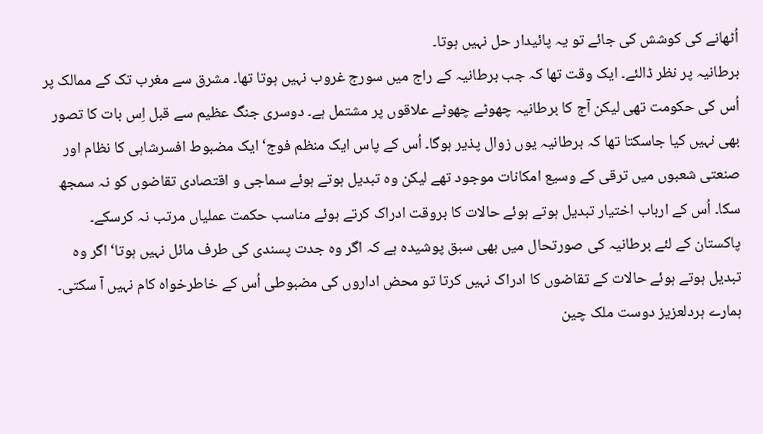اُٹھانے کی کوشش کی جائے تو یہ پائیدار حل نہیں ہوتا۔
برطانیہ پر نظر ڈالئے۔ ایک وقت تھا کہ جب برطانیہ کے راج میں سورج غروب نہیں ہوتا تھا۔ مشرق سے مغرب تک کے ممالک پر اُس کی حکومت تھی لیکن آج کا برطانیہ چھوٹے چھوٹے علاقوں پر مشتمل ہے۔ دوسری جنگ عظیم سے قبل اِس بات کا تصور بھی نہیں کیا جاسکتا تھا کہ برطانیہ یوں زوال پذیر ہوگا۔ اُس کے پاس ایک منظم فوج‘ ایک مضبوط افسرشاہی کا نظام اور صنعتی شعبوں میں ترقی کے وسیع امکانات موجود تھے لیکن وہ تبدیل ہوتے ہوئے سماجی و اقتصادی تقاضوں کو نہ سمجھ سکا۔ اُس کے ارباب اختیار تبدیل ہوتے ہوئے حالات کا بروقت ادراک کرتے ہوئے مناسب حکمت عملیاں مرتب نہ کرسکے۔ پاکستان کے لئے برطانیہ کی صورتحال میں بھی سبق پوشیدہ ہے کہ اگر وہ جدت پسندی کی طرف مائل نہیں ہوتا‘ اگر وہ تبدیل ہوتے ہوئے حالات کے تقاضوں کا ادراک نہیں کرتا تو محض اداروں کی مضبوطی اُس کے خاطرخواہ کام نہیں آ سکتی۔
ہمارے ہردلعزیز دوست ملک چین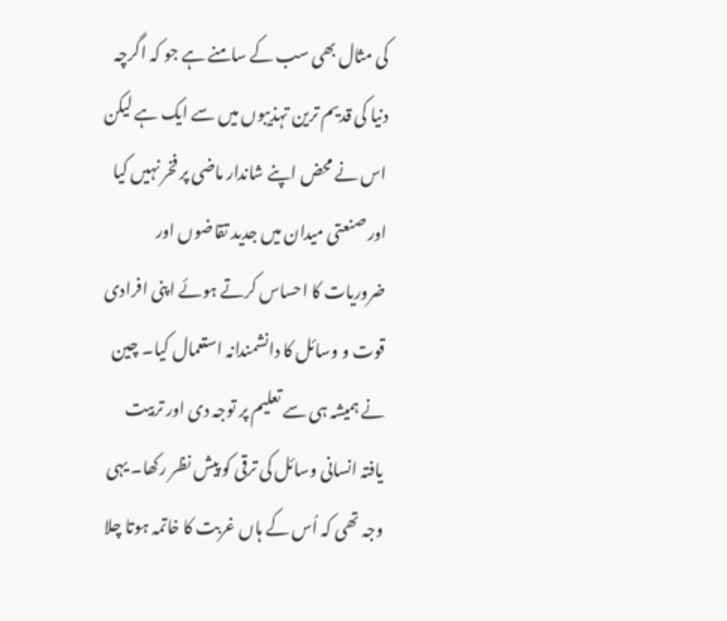کی مثال بھی سب کے سامنے ہے جو کہ اگرچہ دنیا کی قدیم ترین تہذیبوں میں سے ایک ہے لیکن اس نے محض اپنے شاندار ماضی پر فخر نہیں کیا اور صنعتی میدان میں جدید تقاضوں اور ضروریات کا احساس کرتے ہوئے اپنی افرادی قوت و وسائل کا دانشمندانہ استعمال کیا۔ چین نے ہمیشہ ہی سے تعلیم پر توجہ دی اور تربیت یافتہ انسانی وسائل کی ترقی کو پیش نظر رکھا۔ یہی وجہ تھی کہ اُس کے ہاں غربت کا خاتمہ ہوتا چلا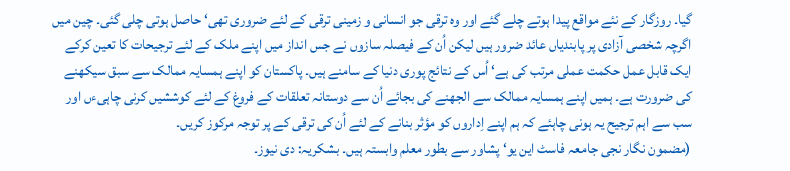گیا۔ روزگار کے نئے مواقع پیدا ہوتے چلے گئے اور وہ ترقی جو انسانی و زمینی ترقی کے لئے ضروری تھی‘ حاصل ہوتی چلی گئی۔ چین میں اگرچہ شخصی آزادی پر پابندیاں عائد ضرور ہیں لیکن اُن کے فیصلہ سازوں نے جس انداز میں اپنے ملک کے لئے ترجیحات کا تعین کرکے ایک قابل عمل حکمت عملی مرتب کی ہے‘ اُس کے نتائج پوری دنیا کے سامنے ہیں۔ پاکستان کو اپنے ہمسایہ ممالک سے سبق سیکھنے کی ضرورت ہے۔ ہمیں اپنے ہمسایہ ممالک سے الجھنے کی بجائے اُن سے دوستانہ تعلقات کے فروغ کے لئے کوششیں کرنی چاہیءں اور سب سے اہم ترجیح یہ ہونی چاہئے کہ ہم اپنے اِداروں کو مؤثر بنانے کے لئے اُن کی ترقی کے پر توجہ مرکوز کریں۔
(مضمون نگار نجی جامعہ فاسٹ این یو‘ پشاور سے بطور معلم وابستہ ہیں۔ بشکریہ: دی نیوز۔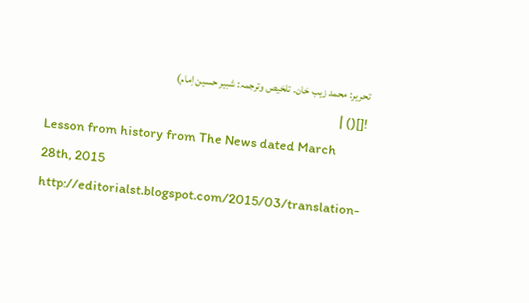تحریر: محمد زیب خان۔ تلخیص وترجمہ: شبیر حسین اِمام)
![]() |
Lesson from history from The News dated March 28th, 2015 http://editorialst.blogspot.com/2015/03/translation-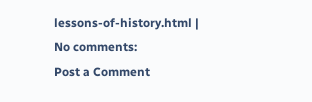lessons-of-history.html |
No comments:
Post a Comment